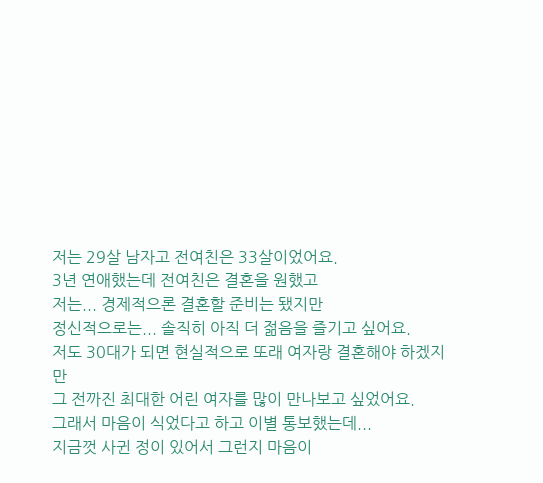저는 29살 남자고 전여친은 33살이었어요.
3년 연애했는데 전여친은 결혼을 원했고
저는... 경제적으론 결혼할 준비는 됐지만
정신적으로는... 솔직히 아직 더 젊음을 즐기고 싶어요.
저도 30대가 되면 현실적으로 또래 여자랑 결혼해야 하겠지만
그 전까진 최대한 어린 여자를 많이 만나보고 싶었어요.
그래서 마음이 식었다고 하고 이별 통보했는데...
지금껏 사귄 정이 있어서 그런지 마음이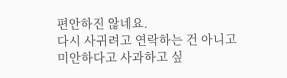편안하진 않네요.
다시 사귀려고 연락하는 건 아니고
미안하다고 사과하고 싶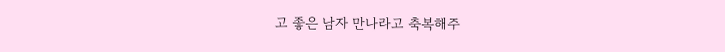고 좋은 남자 만나라고 축복해주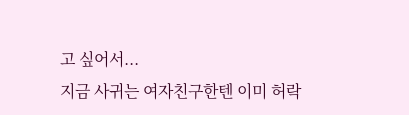고 싶어서...
지금 사귀는 여자친구한텐 이미 허락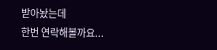받아놨는데
한번 연락해볼까요...